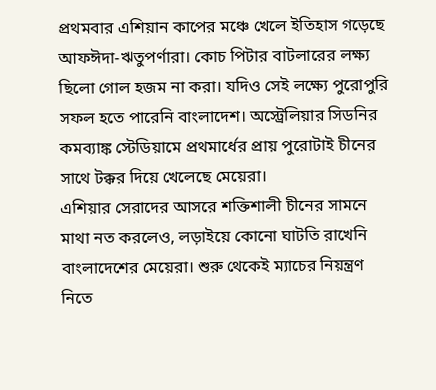প্রথমবার এশিয়ান কাপের মঞ্চে খেলে ইতিহাস গড়েছে আফঈদা-ঋতুপর্ণারা। কোচ পিটার বাটলারের লক্ষ্য ছিলো গোল হজম না করা। যদিও সেই লক্ষ্যে পুরোপুরি সফল হতে পারেনি বাংলাদেশ। অস্ট্রেলিয়ার সিডনির কমব্যাঙ্ক স্টেডিয়ামে প্রথমার্ধের প্রায় পুরোটাই চীনের সাথে টক্কর দিয়ে খেলেছে মেয়েরা।
এশিয়ার সেরাদের আসরে শক্তিশালী চীনের সামনে মাথা নত করলেও, লড়াইয়ে কোনো ঘাটতি রাখেনি বাংলাদেশের মেয়েরা। শুরু থেকেই ম্যাচের নিয়ন্ত্রণ নিতে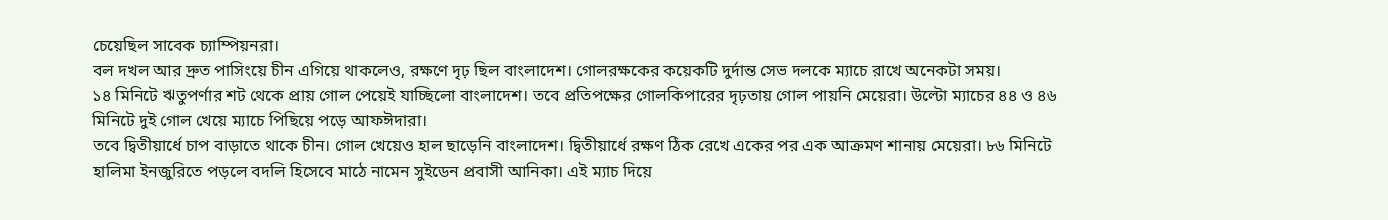চেয়েছিল সাবেক চ্যাম্পিয়নরা।
বল দখল আর দ্রুত পাসিংয়ে চীন এগিয়ে থাকলেও, রক্ষণে দৃঢ় ছিল বাংলাদেশ। গোলরক্ষকের কয়েকটি দুর্দান্ত সেভ দলকে ম্যাচে রাখে অনেকটা সময়।
১৪ মিনিটে ঋতুপর্ণার শট থেকে প্রায় গোল পেয়েই যাচ্ছিলো বাংলাদেশ। তবে প্রতিপক্ষের গোলকিপারের দৃঢ়তায় গোল পায়নি মেয়েরা। উল্টো ম্যাচের ৪৪ ও ৪৬ মিনিটে দুই গোল খেয়ে ম্যাচে পিছিয়ে পড়ে আফঈদারা।
তবে দ্বিতীয়ার্ধে চাপ বাড়াতে থাকে চীন। গোল খেয়েও হাল ছাড়েনি বাংলাদেশ। দ্বিতীয়ার্ধে রক্ষণ ঠিক রেখে একের পর এক আক্রমণ শানায় মেয়েরা। ৮৬ মিনিটে হালিমা ইনজুরিতে পড়লে বদলি হিসেবে মাঠে নামেন সুইডেন প্রবাসী আনিকা। এই ম্যাচ দিয়ে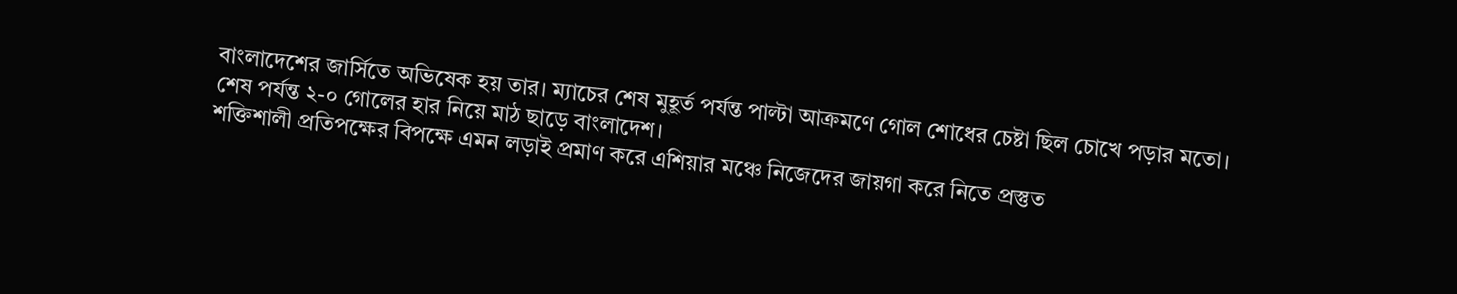বাংলাদেশের জার্সিতে অভিষেক হয় তার। ম্যাচের শেষ মুহূর্ত পর্যন্ত পাল্টা আক্রমণে গোল শোধের চেষ্টা ছিল চোখে পড়ার মতো। শেষ পর্যন্ত ২-০ গোলের হার নিয়ে মাঠ ছাড়ে বাংলাদেশ।
শক্তিশালী প্রতিপক্ষের বিপক্ষে এমন লড়াই প্রমাণ করে এশিয়ার মঞ্চে নিজেদের জায়গা করে নিতে প্রস্তুত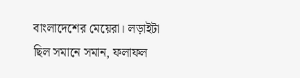বাংলাদেশের মেয়েরা। লড়াইটা ছিল সমানে সমান, ফলাফল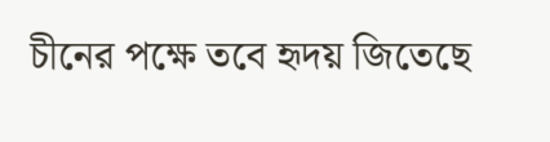চীনের পক্ষে তবে হৃদয় জিতেছে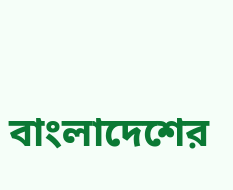বাংলাদেশের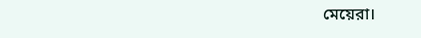মেয়েরা।